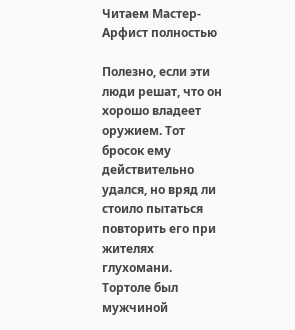Читаем Мастер-Арфист полностью

Полезно, если эти люди решат, что он хорошо владеет оружием. Тот бросок ему действительно удался, но вряд ли стоило пытаться повторить его при жителях глухомани. Тортоле был мужчиной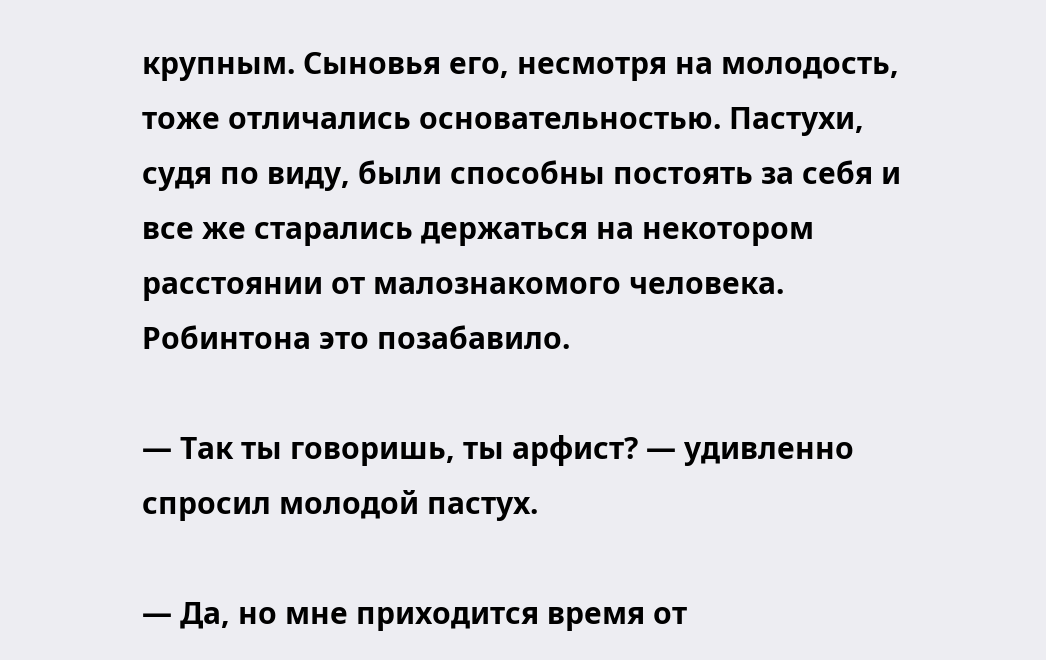крупным. Сыновья его, несмотря на молодость, тоже отличались основательностью. Пастухи, судя по виду, были способны постоять за себя и все же старались держаться на некотором расстоянии от малознакомого человека. Робинтона это позабавило.

— Так ты говоришь, ты арфист? — удивленно спросил молодой пастух.

— Да, но мне приходится время от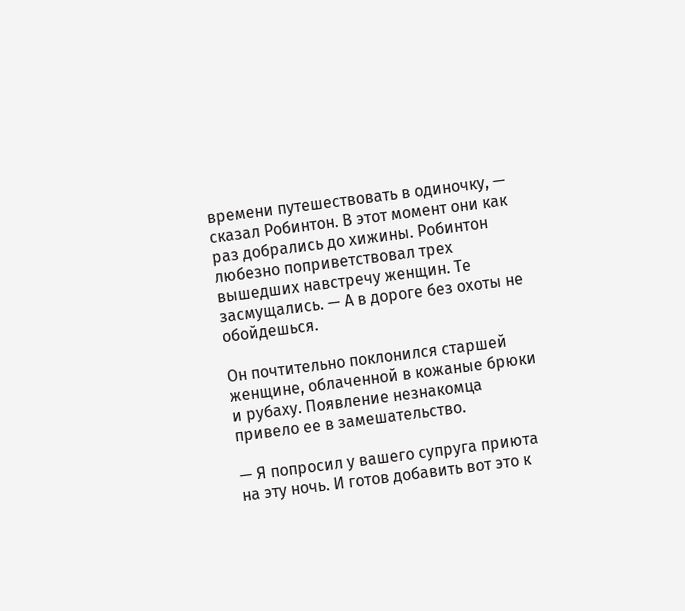времени путешествовать в одиночку, — сказал Робинтон. В этот момент они как раз добрались до хижины. Робинтон любезно поприветствовал трех вышедших навстречу женщин. Те засмущались. — А в дороге без охоты не обойдешься.

Он почтительно поклонился старшей женщине, облаченной в кожаные брюки и рубаху. Появление незнакомца привело ее в замешательство.

— Я попросил у вашего супруга приюта на эту ночь. И готов добавить вот это к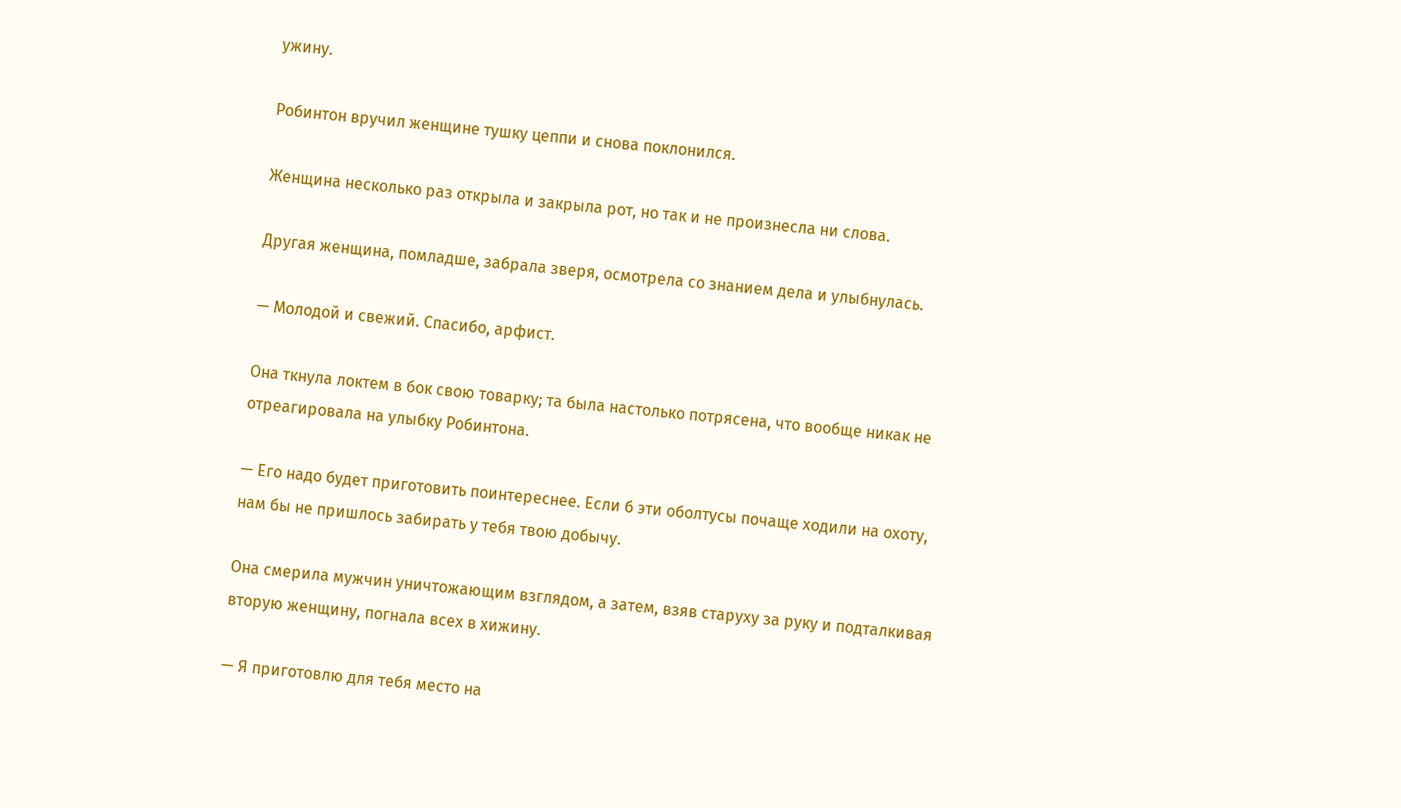ужину.

Робинтон вручил женщине тушку цеппи и снова поклонился.

Женщина несколько раз открыла и закрыла рот, но так и не произнесла ни слова.

Другая женщина, помладше, забрала зверя, осмотрела со знанием дела и улыбнулась.

— Молодой и свежий. Спасибо, арфист.

Она ткнула локтем в бок свою товарку; та была настолько потрясена, что вообще никак не отреагировала на улыбку Робинтона.

— Его надо будет приготовить поинтереснее. Если б эти оболтусы почаще ходили на охоту, нам бы не пришлось забирать у тебя твою добычу.

Она смерила мужчин уничтожающим взглядом, а затем, взяв старуху за руку и подталкивая вторую женщину, погнала всех в хижину.

— Я приготовлю для тебя место на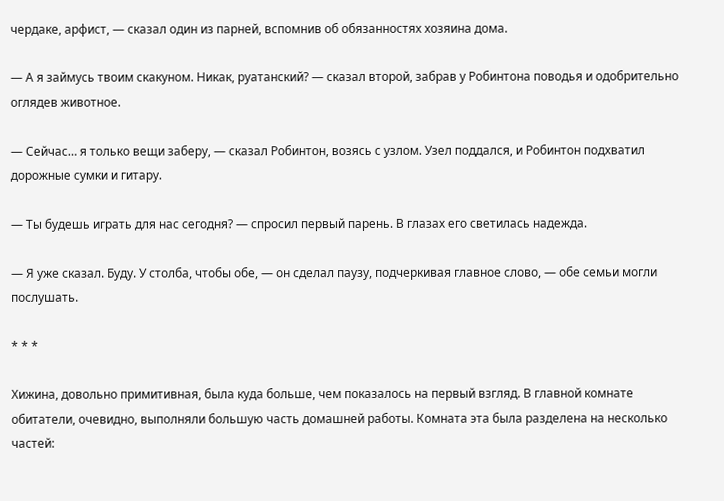чердаке, арфист, — сказал один из парней, вспомнив об обязанностях хозяина дома.

— А я займусь твоим скакуном. Никак, руатанский? — сказал второй, забрав у Робинтона поводья и одобрительно оглядев животное.

— Сейчас… я только вещи заберу, — сказал Робинтон, возясь с узлом. Узел поддался, и Робинтон подхватил дорожные сумки и гитару.

— Ты будешь играть для нас сегодня? — спросил первый парень. В глазах его светилась надежда.

— Я уже сказал. Буду. У столба, чтобы обе, — он сделал паузу, подчеркивая главное слово, — обе семьи могли послушать.

* * *

Хижина, довольно примитивная, была куда больше, чем показалось на первый взгляд. В главной комнате обитатели, очевидно, выполняли большую часть домашней работы. Комната эта была разделена на несколько частей: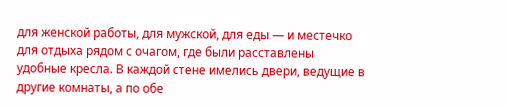для женской работы, для мужской, для еды — и местечко для отдыха рядом с очагом, где были расставлены удобные кресла. В каждой стене имелись двери, ведущие в другие комнаты, а по обе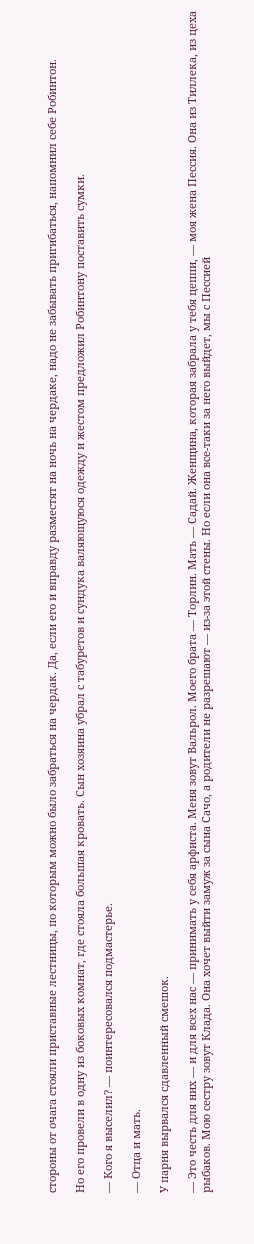стороны от очага стояли приставные лестницы, по которым можно было забраться на чердак. Да, если его и вправду разместят на ночь на чердаке, надо не забывать пригибаться, напомнил себе Робинтон.

Но его провели в одну из боковых комнат, где стояла большая кровать. Сын хозяина убрал с табуретов и сундука валяющуюся одежду и жестом предложил Робинтону поставить сумки.

— Кого я выселил? — поинтересовался подмастерье.

— Отца и мать.

У парня вырвался сдавленный смешок.

— Это честь для них — и для всех нас — принимать у себя арфиста. Меня зовут Вальрол. Моего брата — Торлин. Мать — Садай. Женщина, которая забрала у тебя цеппи, — моя жена Пессия. Она из Тиллека, из цеха рыбаков. Мою сестру зовут Клада. Она хочет выйти замуж за сына Сачо, а родители не разрешают — из-за этой стены. Но если она все-таки за него выйдет, мы с Пессией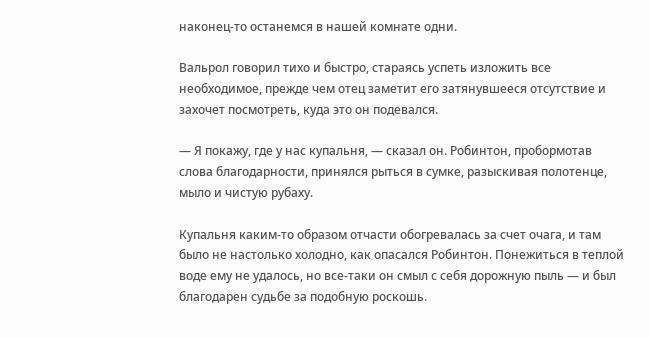наконец-то останемся в нашей комнате одни.

Вальрол говорил тихо и быстро, стараясь успеть изложить все необходимое, прежде чем отец заметит его затянувшееся отсутствие и захочет посмотреть, куда это он подевался.

— Я покажу, где у нас купальня, — сказал он. Робинтон, пробормотав слова благодарности, принялся рыться в сумке, разыскивая полотенце, мыло и чистую рубаху.

Купальня каким-то образом отчасти обогревалась за счет очага, и там было не настолько холодно, как опасался Робинтон. Понежиться в теплой воде ему не удалось, но все-таки он смыл с себя дорожную пыль — и был благодарен судьбе за подобную роскошь.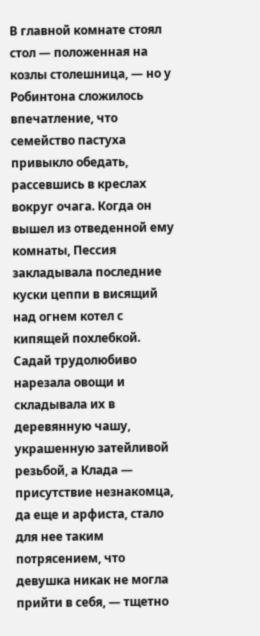В главной комнате стоял стол — положенная на козлы столешница, — но у Робинтона сложилось впечатление, что семейство пастуха привыкло обедать, рассевшись в креслах вокруг очага. Когда он вышел из отведенной ему комнаты, Пессия закладывала последние куски цеппи в висящий над огнем котел с кипящей похлебкой. Садай трудолюбиво нарезала овощи и складывала их в деревянную чашу, украшенную затейливой резьбой, а Клада — присутствие незнакомца, да еще и арфиста, стало для нее таким потрясением, что девушка никак не могла прийти в себя, — тщетно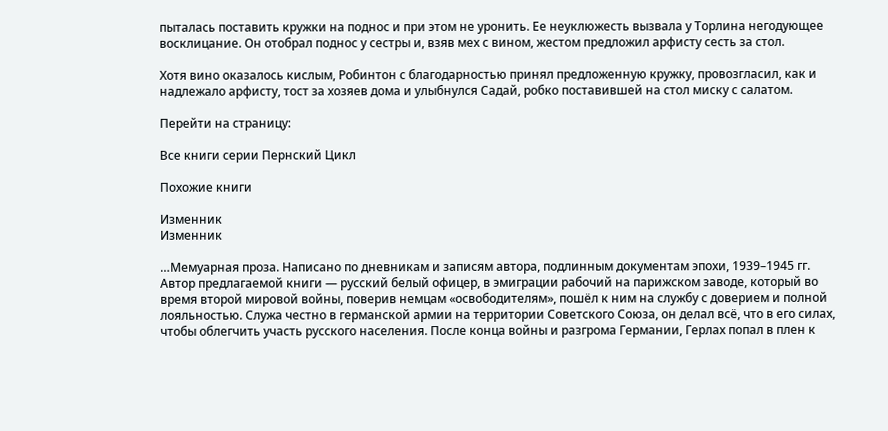пыталась поставить кружки на поднос и при этом не уронить. Ее неуклюжесть вызвала у Торлина негодующее восклицание. Он отобрал поднос у сестры и, взяв мех с вином, жестом предложил арфисту сесть за стол.

Хотя вино оказалось кислым, Робинтон с благодарностью принял предложенную кружку, провозгласил, как и надлежало арфисту, тост за хозяев дома и улыбнулся Садай, робко поставившей на стол миску с салатом.

Перейти на страницу:

Все книги серии Пернский Цикл

Похожие книги

Изменник
Изменник

…Мемуарная проза. Написано по дневникам и записям автора, подлинным документам эпохи, 1939–1945 гг. Автор предлагаемой книги — русский белый офицер, в эмиграции рабочий на парижском заводе, который во время второй мировой войны, поверив немцам «освободителям», пошёл к ним на службу с доверием и полной лояльностью. Служа честно в германской армии на территории Советского Союза, он делал всё, что в его силах, чтобы облегчить участь русского населения. После конца войны и разгрома Германии, Герлах попал в плен к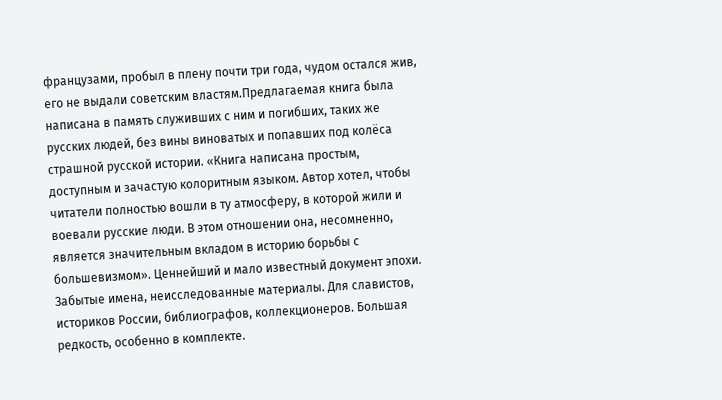французами, пробыл в плену почти три года, чудом остался жив, его не выдали советским властям.Предлагаемая книга была написана в память служивших с ним и погибших, таких же русских людей, без вины виноватых и попавших под колёса страшной русской истории. «Книга написана простым, доступным и зачастую колоритным языком. Автор хотел, чтобы читатели полностью вошли в ту атмосферу, в которой жили и воевали русские люди. В этом отношении она, несомненно, является значительным вкладом в историю борьбы с большевизмом». Ценнейший и мало известный документ эпохи. Забытые имена, неисследованные материалы. Для славистов, историков России, библиографов, коллекционеров. Большая редкость, особенно в комплекте.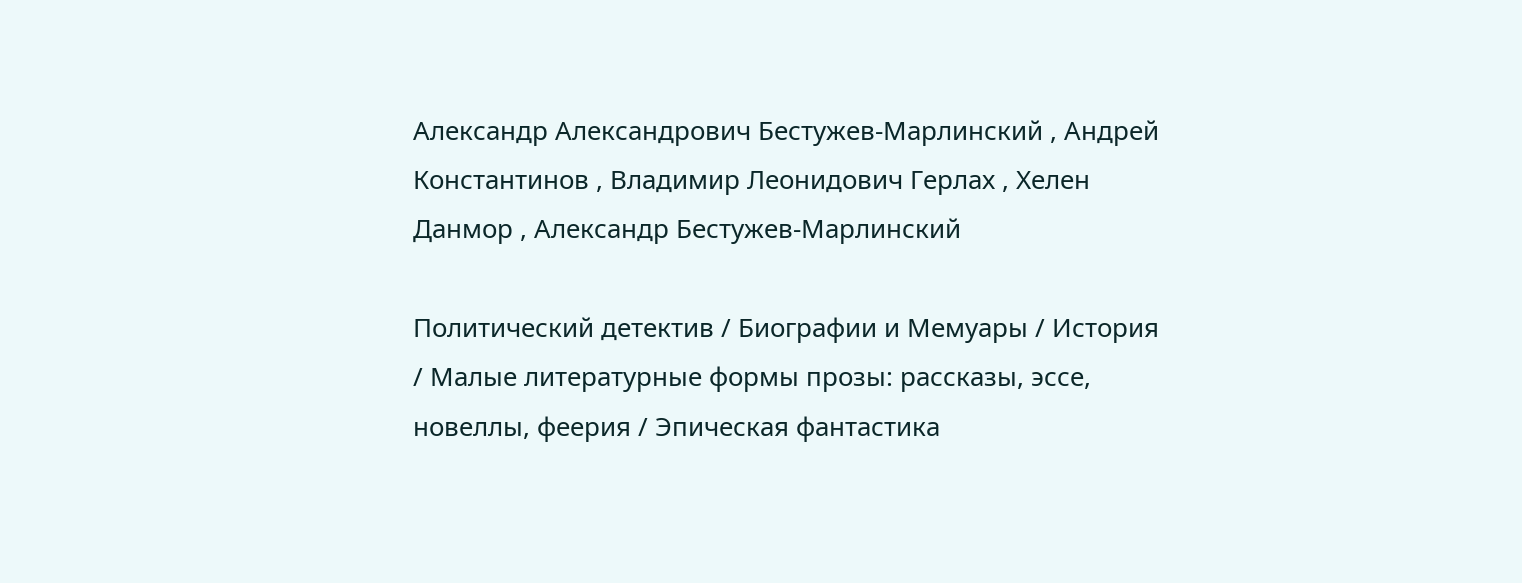Александр Александрович Бестужев-Марлинский , Андрей Константинов , Владимир Леонидович Герлах , Хелен Данмор , Александр Бестужев-Марлинский

Политический детектив / Биографии и Мемуары / История / Малые литературные формы прозы: рассказы, эссе, новеллы, феерия / Эпическая фантастика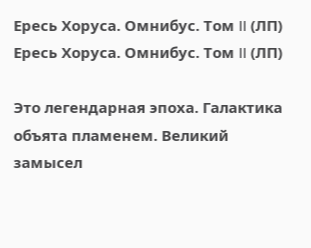Ересь Хоруса. Омнибус. Том II (ЛП)
Ересь Хоруса. Омнибус. Том II (ЛП)

Это легендарная эпоха. Галактика объята пламенем. Великий замысел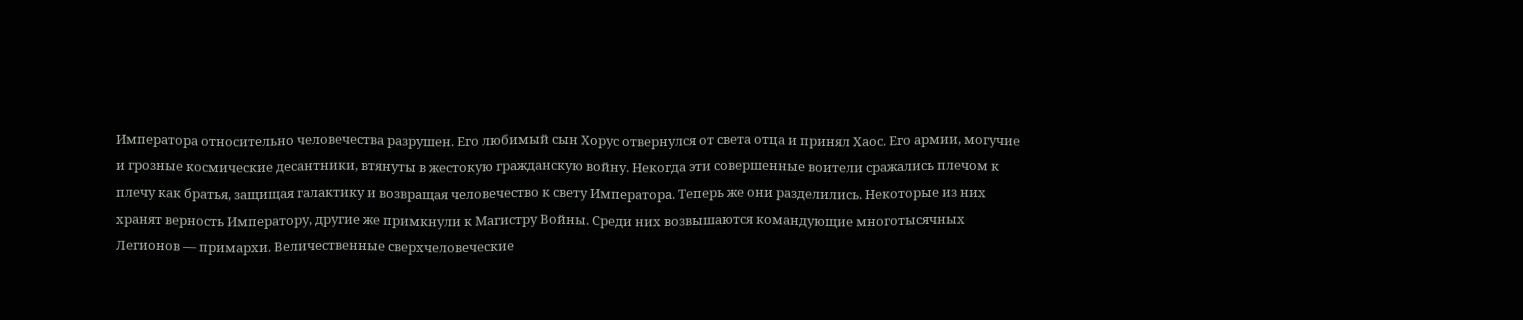Императора относительно человечества разрушен. Его любимый сын Хорус отвернулся от света отца и принял Хаос. Его армии, могучие и грозные космические десантники, втянуты в жестокую гражданскую войну. Некогда эти совершенные воители сражались плечом к плечу как братья, защищая галактику и возвращая человечество к свету Императора. Теперь же они разделились. Некоторые из них хранят верность Императору, другие же примкнули к Магистру Войны. Среди них возвышаются командующие многотысячных Легионов — примархи. Величественные сверхчеловеческие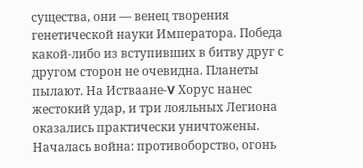существа, они — венец творения генетической науки Императора. Победа какой-либо из вступивших в битву друг с другом сторон не очевидна. Планеты пылают. На Истваане-V Хорус нанес жестокий удар, и три лояльных Легиона оказались практически уничтожены. Началась война: противоборство, огонь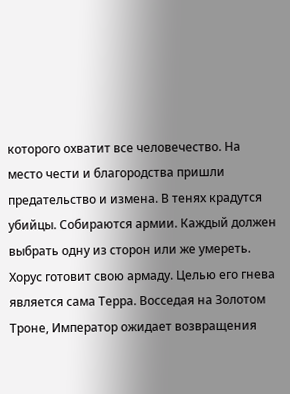которого охватит все человечество. На место чести и благородства пришли предательство и измена. В тенях крадутся убийцы. Собираются армии. Каждый должен выбрать одну из сторон или же умереть. Хорус готовит свою армаду. Целью его гнева является сама Терра. Восседая на Золотом Троне, Император ожидает возвращения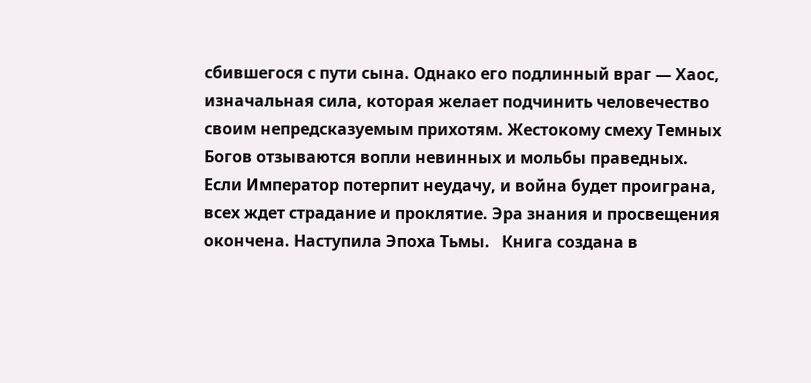сбившегося с пути сына. Однако его подлинный враг — Хаос, изначальная сила, которая желает подчинить человечество своим непредсказуемым прихотям. Жестокому смеху Темных Богов отзываются вопли невинных и мольбы праведных. Если Император потерпит неудачу, и война будет проиграна, всех ждет страдание и проклятие. Эра знания и просвещения окончена. Наступила Эпоха Тьмы.   Книга создана в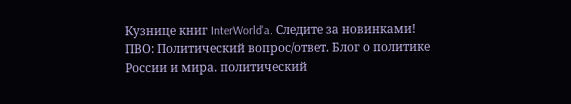Кузнице книг InterWorld'a. Следите за новинками! ПВО: Политический вопрос/ответ. Блог о политике России и мира. политический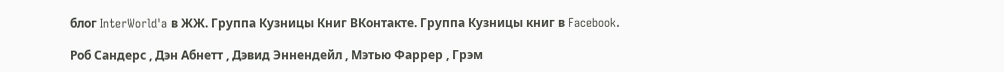блог InterWorld'a в ЖЖ. Группа Кузницы Книг ВКонтакте. Группа Кузницы книг в Facebook.

Роб Сандерс , Дэн Абнетт , Дэвид Эннендейл , Мэтью Фаррер , Грэм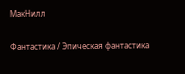МакНилл

Фантастика / Эпическая фантастика